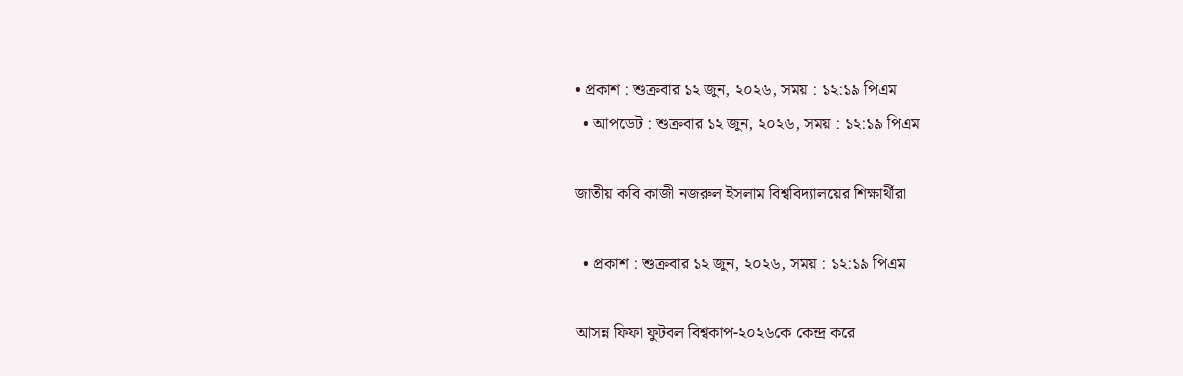• প্রকাশ : শুক্রবার ১২ জুন, ২০২৬, সময় : ১২:১৯ পিএম
  • আপডেট : শুক্রবার ১২ জুন, ২০২৬, সময় : ১২:১৯ পিএম

জাতীয় কবি কাজী নজরুল ইসলাম বিশ্ববিদ্যালয়ের শিক্ষার্থীরা

  • প্রকাশ : শুক্রবার ১২ জুন, ২০২৬, সময় : ১২:১৯ পিএম

আসন্ন ফিফা ফুটবল বিশ্বকাপ-২০২৬কে কেন্দ্র করে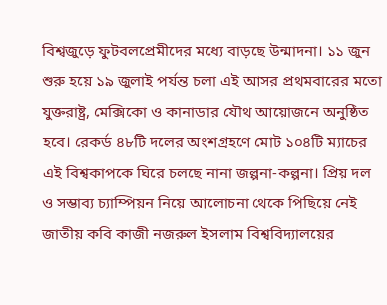বিশ্বজুড়ে ফুটবলপ্রেমীদের মধ্যে বাড়ছে উন্মাদনা। ১১ জুন শুরু হয়ে ১৯ জুলাই পর্যন্ত চলা এই আসর প্রথমবারের মতো যুক্তরাষ্ট্র, মেক্সিকো ও কানাডার যৌথ আয়োজনে অনুষ্ঠিত হবে। রেকর্ড ৪৮টি দলের অংশগ্রহণে মোট ১০৪টি ম্যাচের এই বিশ্বকাপকে ঘিরে চলছে নানা জল্পনা-কল্পনা। প্রিয় দল ও সম্ভাব্য চ্যাম্পিয়ন নিয়ে আলোচনা থেকে পিছিয়ে নেই জাতীয় কবি কাজী নজরুল ইসলাম বিশ্ববিদ্যালয়ের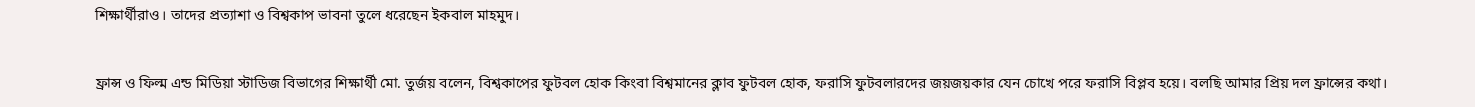শিক্ষার্থীরাও। তাদের প্রত্যাশা ও বিশ্বকাপ ভাবনা তুলে ধরেছেন ইকবাল মাহমুদ।


ফ্রান্স ও ফিল্ম এন্ড মিডিয়া স্টাডিজ বিভাগের শিক্ষার্থী মো. তুর্জয় বলেন, বিশ্বকাপের ফুটবল হোক কিংবা বিশ্বমানের ক্লাব ফুটবল হোক, ফরাসি ফুটবলারদের জয়জয়কার যেন চোখে পরে ফরাসি বিপ্লব হয়ে। বলছি আমার প্রিয় দল ফ্র‍ান্সের কথা।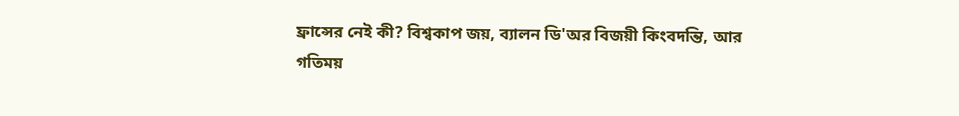ফ্রান্সের নেই কী? বিশ্বকাপ জয়, ব্যালন ডি'অর বিজয়ী কিংবদন্তি, আর গতিময়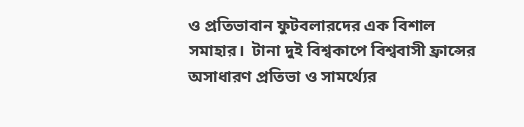ও প্রতিভাবান ফুটবলারদের এক বিশাল সমাহার।  টানা দুই বিশ্বকাপে বিশ্ববাসী ফ্রান্সের অসাধারণ প্রতিভা ও সামর্থ্যের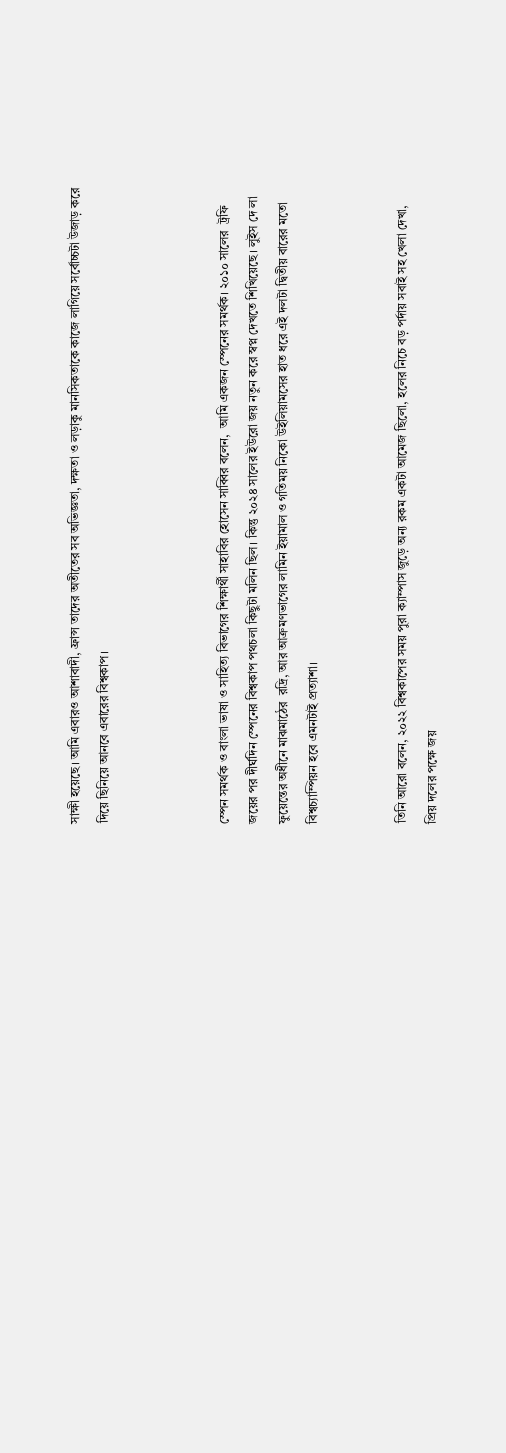সাক্ষী হয়েছে। আমি এবারও আশাবাদী, ফ্রান্স তাদের অতীতের সব অভিজ্ঞতা, দক্ষতা ও লড়াকু মানসিকতাকে কাজে লাগিয়ে সর্বোচ্চটা উজাড় করে দিয়ে ছিনিয়ে আনবে এবারের বিশ্বকাপ।



স্পেন সমর্থক ও বাংলা ভাষা ও সাহিত্য বিভাগের শিক্ষার্থী সাহাবির হোসেন সাব্বির বলেন,  আমি একজন স্পেনের সমর্থক। ২০১০ সালের  ট্রফি জয়ের পর দীর্ঘদিন স্পেনের বিশ্বকাপ পথচলা কিছুটা মলিন ছিল। কিন্তু ২০২৪ সালের ইউরো জয় নতুন করে স্বপ্ন দেখতে শিখিয়েছে। লুইস দে লা ফুয়েন্তের অধীনে মাঝমাঠের  রদ্রি, আর আক্রমণভাগের লামিন ইয়ামাল ও গতিময় নিকো উইলিয়ামসের হাত ধরে এই দলটা দ্বিতীয় বারের মতো বিশ্বচ্যাম্পিয়ন হবে এমনটাই প্রত্যাশা।


তিনি আরো বলেন, ২০২২ বিশ্বকাপের সময় পুরা ক্যাম্পাস জুড়ে অন্য রকম একটা আমেজ ছিলো, হলের নিচে বড় পর্দায় সবাই সহ খেলা দেখা, প্রিয় দলের পক্ষে জয়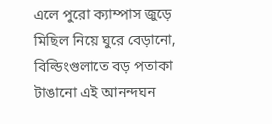এলে পুরো ক্যাম্পাস জুড়ে মিছিল নিয়ে ঘুরে বেড়ানো, বিল্ডিংগুলাতে বড় পতাকা টাঙানো এই আনন্দঘন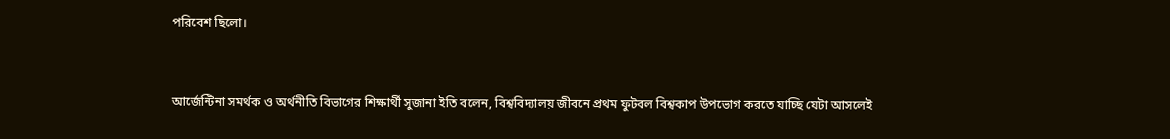পরিবেশ ছিলো।


আর্জেন্টিনা সমর্থক ও অর্থনীতি বিভাগের শিক্ষার্থী সুজানা ইতি বলেন, বিশ্ববিদ্যালয় জীবনে প্রথম ফুটবল বিশ্বকাপ উপভোগ করতে যাচ্ছি যেটা আসলেই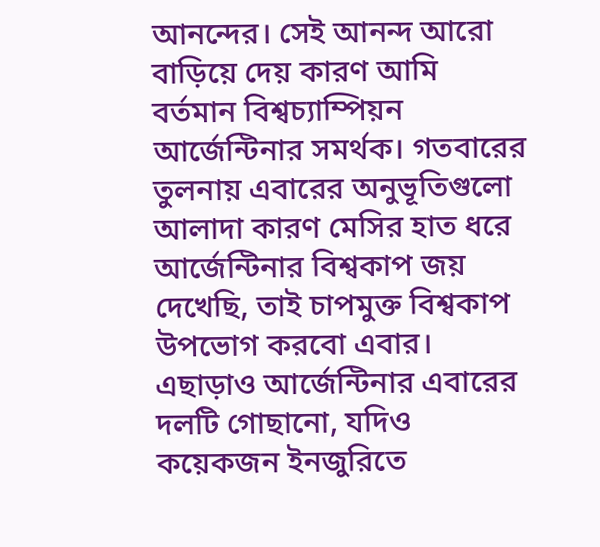আনন্দের। সেই আনন্দ আরো বাড়িয়ে দেয় কারণ আমি বর্তমান বিশ্বচ্যাম্পিয়ন আর্জেন্টিনার সমর্থক। গতবারের তুলনায় এবারের অনুভূতিগুলো আলাদা কারণ মেসির হাত ধরে আর্জেন্টিনার বিশ্বকাপ জয় দেখেছি, তাই চাপমুক্ত বিশ্বকাপ উপভোগ করবো এবার। এছাড়াও আর্জেন্টিনার এবারের দলটি গোছানো, যদিও কয়েকজন ইনজুরিতে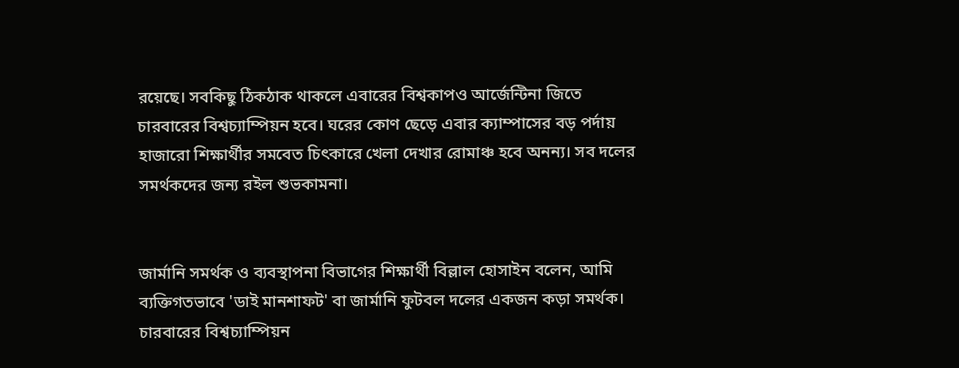রয়েছে। সবকিছু ঠিকঠাক থাকলে এবারের বিশ্বকাপও আর্জেন্টিনা জিতে চারবারের বিশ্বচ্যাম্পিয়ন হবে। ঘরের কোণ ছেড়ে এবার ক্যাম্পাসের বড় পর্দায় হাজারো শিক্ষার্থীর সমবেত চিৎকারে খেলা দেখার রোমাঞ্চ হবে অনন্য। সব দলের সমর্থকদের জন্য রইল শুভকামনা।


জার্মানি সমর্থক ও ব্যবস্থাপনা বিভাগের শিক্ষার্থী বিল্লাল হোসাইন বলেন, আমি ব্যক্তিগতভাবে 'ডাই মানশাফট' বা জার্মানি ফুটবল দলের একজন কড়া সমর্থক। চারবারের বিশ্বচ্যাম্পিয়ন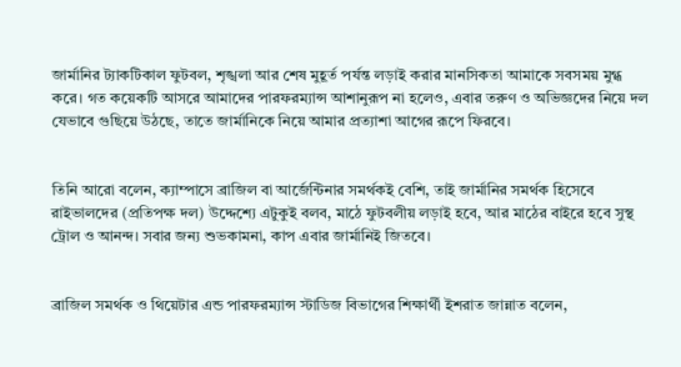জার্মানির ট্যাকটিকাল ফুটবল, শৃঙ্খলা আর শেষ মুহূর্ত পর্যন্ত লড়াই করার মানসিকতা আমাকে সবসময় মুগ্ধ করে। গত কয়েকটি আসরে আমাদের পারফরম্যান্স আশানুরূপ না হলেও, এবার তরুণ ও অভিজ্ঞদের নিয়ে দল যেভাবে গুছিয়ে উঠছে, তাতে জার্মানিকে নিয়ে আমার প্রত্যাশা আগের রূপে ফিরবে।


তিনি আরো বলেন, ক্যাম্পাসে ব্রাজিল বা আর্জেন্টিনার সমর্থকই বেশি, তাই জার্মানির সমর্থক হিসেবে রাইভালদের (প্রতিপক্ষ দল) উদ্দেশ্যে এটুকুই বলব, মাঠে ফুটবলীয় লড়াই হবে, আর মাঠের বাইরে হবে সুস্থ ট্রোল ও আনন্দ। সবার জন্য শুভকামনা, কাপ এবার জার্মানিই জিতবে।


ব্রাজিল সমর্থক ও থিয়েটার এন্ড পারফরম্যান্স স্টাডিজ বিভাগের শিক্ষার্থী ইশরাত জান্নাত বলেন,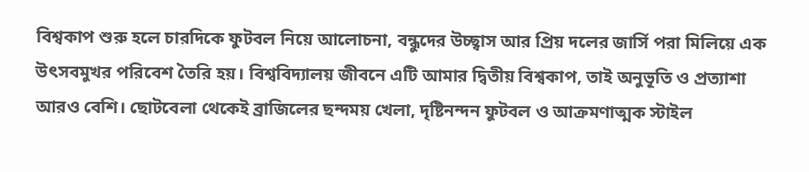বিশ্বকাপ শুরু হলে চারদিকে ফুটবল নিয়ে আলোচনা, বন্ধুদের উচ্ছ্বাস আর প্রিয় দলের জার্সি পরা মিলিয়ে এক উৎসবমুখর পরিবেশ তৈরি হয়। বিশ্ববিদ্যালয় জীবনে এটি আমার দ্বিতীয় বিশ্বকাপ, তাই অনুভূতি ও প্রত্যাশা আরও বেশি। ছোটবেলা থেকেই ব্রাজিলের ছন্দময় খেলা, দৃষ্টিনন্দন ফুটবল ও আক্রমণাত্মক স্টাইল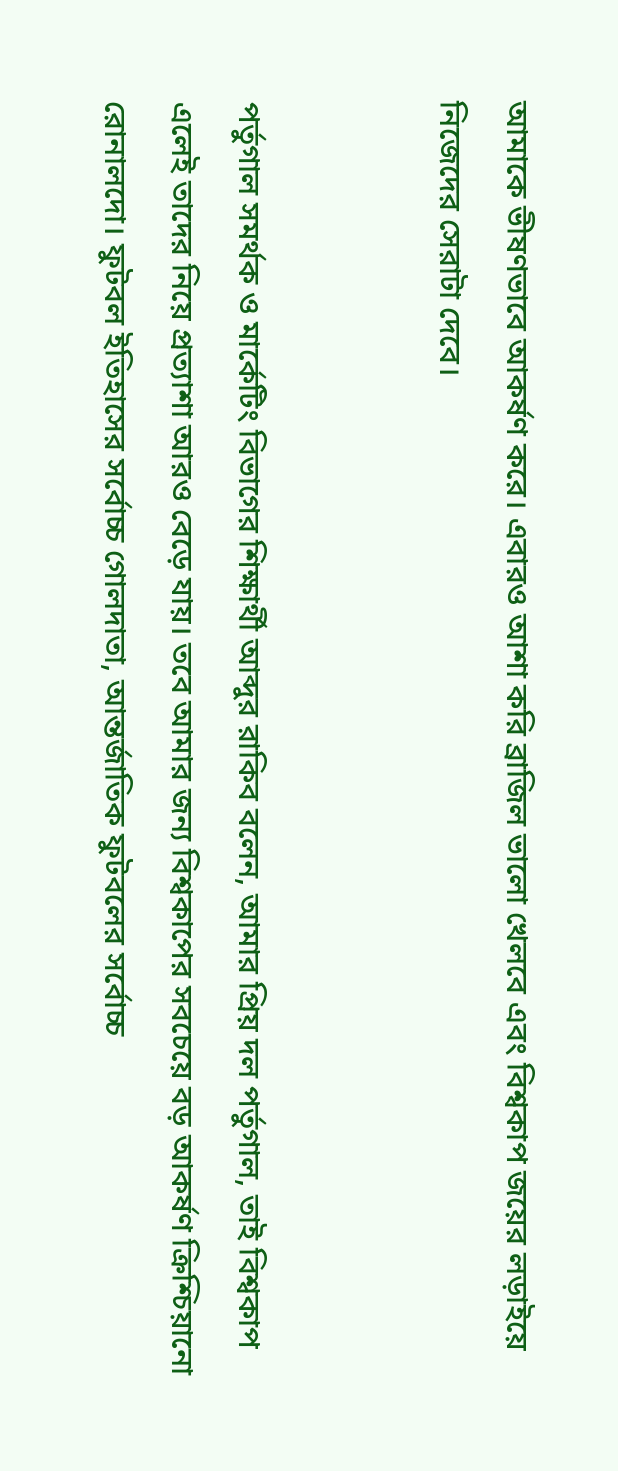আমাকে ভীষণভাবে আকর্ষণ করে। এবারও আশা করি ব্রাজিল ভালো খেলবে এবং বিশ্বকাপ জয়ের লড়াইয়ে নিজেদের সেরাটা দেবে।


পর্তুগাল সমর্থক ও মার্কেটিং বিভাগের শিক্ষার্থী আব্দুর রাকিব বলেন, আমার প্রিয় দল পর্তুগাল, তাই বিশ্বকাপ এলেই তাদের নিয়ে প্রত্যাশা আরও বেড়ে যায়। তবে আমার জন্য বিশ্বকাপের সবচেয়ে বড় আকর্ষণ ক্রিশ্চিয়ানো রোনালদো। ফুটবল ইতিহাসের সর্বোচ্চ গোলদাতা, আন্তর্জাতিক ফুটবলের সর্বোচ্চ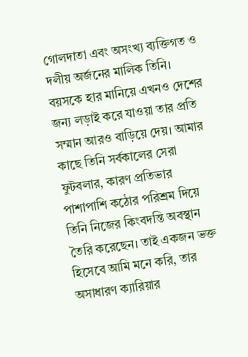গোলদাতা এবং অসংখ্য ব্যক্তিগত ও দলীয় অর্জনের মালিক তিনি। বয়সকে হার মানিয়ে এখনও দেশের জন্য লড়াই করে যাওয়া তার প্রতি সম্মান আরও বাড়িয়ে দেয়। আমার কাছে তিনি সর্বকালের সেরা ফুটবলার, কারণ প্রতিভার পাশাপাশি কঠোর পরিশ্রম দিয়ে তিনি নিজের কিংবদন্তি অবস্থান তৈরি করেছেন। তাই একজন ভক্ত হিসেবে আমি মনে করি, তার অসাধারণ ক্যারিয়ার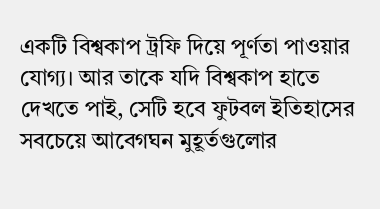একটি বিশ্বকাপ ট্রফি দিয়ে পূর্ণতা পাওয়ার যোগ্য। আর তাকে যদি বিশ্বকাপ হাতে দেখতে পাই, সেটি হবে ফুটবল ইতিহাসের সবচেয়ে আবেগঘন মুহূর্তগুলোর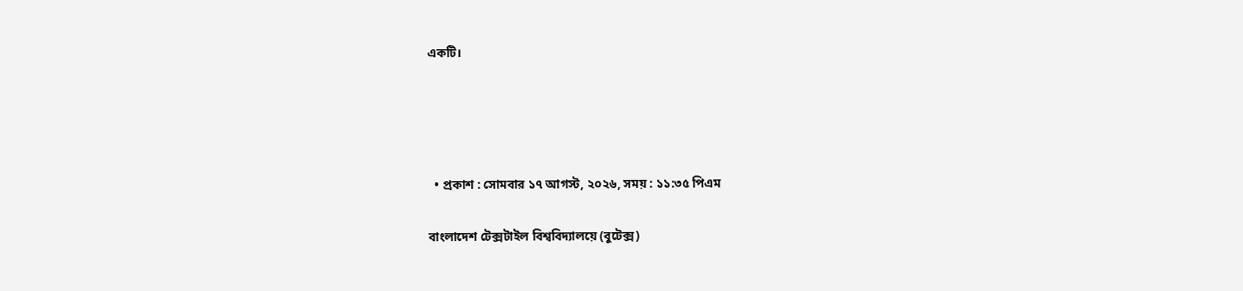একটি।




  • প্রকাশ : সোমবার ১৭ আগস্ট, ২০২৬, সময় : ১১:৩৫ পিএম

বাংলাদেশ টেক্সটাইল বিশ্ববিদ্যালয়ে (বুটেক্স)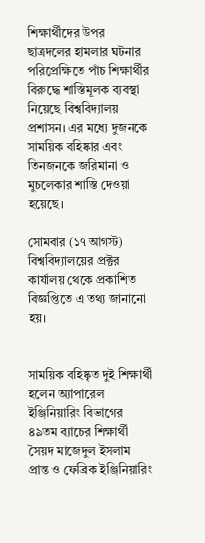শিক্ষার্থীদের উপর ছাত্রদলের হামলার ঘটনার পরিপ্রেক্ষিতে পাঁচ শিক্ষার্থীর বিরুদ্ধে শাস্তিমূলক ব্যবস্থা নিয়েছে বিশ্ববিদ্যালয় প্রশাসন। এর মধ্যে দুজনকে সাময়িক বহিষ্কার এবং তিনজনকে জরিমানা ও মুচলেকার শাস্তি দেওয়া হয়েছে।

সোমবার (১৭ আগস্ট) বিশ্ববিদ্যালয়ের প্রক্টর কার্যালয় থেকে প্রকাশিত বিজ্ঞপ্তিতে এ তথ্য জানানো হয়।


সাময়িক বহিষ্কৃত দুই শিক্ষার্থী হলেন অ্যাপারেল ইঞ্জিনিয়ারিং বিভাগের ৪৯তম ব্যাচের শিক্ষার্থী সৈয়দ মাজেদুল ইসলাম প্রান্ত ও ফেব্রিক ইঞ্জিনিয়ারিং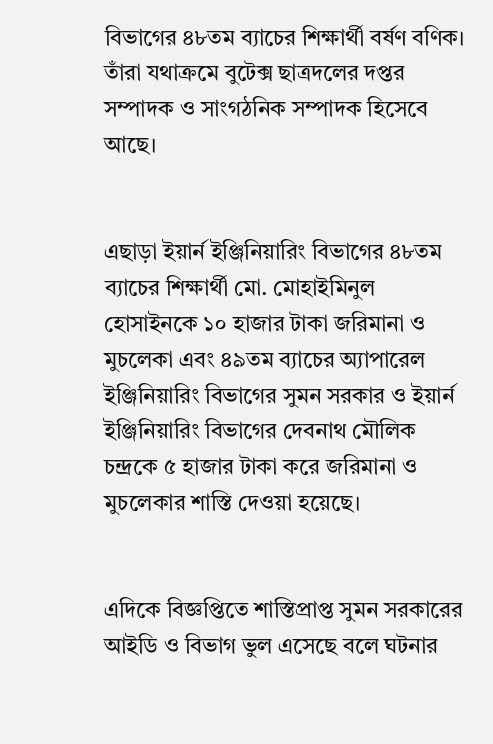বিভাগের ৪৮তম ব্যাচের শিক্ষার্থী বর্ষণ বণিক। তাঁরা যথাক্রমে বুটেক্স ছাত্রদলের দপ্তর সম্পাদক ও সাংগঠনিক সম্পাদক হিসেবে আছে।


এছাড়া ইয়ার্ন ইঞ্জিনিয়ারিং বিভাগের ৪৮তম ব্যাচের শিক্ষার্থী মো. মোহাইমিনুল হোসাইনকে ১০ হাজার টাকা জরিমানা ও মুচলেকা এবং ৪৯তম ব্যাচের অ্যাপারেল ইঞ্জিনিয়ারিং বিভাগের সুমন সরকার ও ইয়ার্ন ইঞ্জিনিয়ারিং বিভাগের দেবনাথ মৌলিক চন্দ্রকে ৫ হাজার টাকা করে জরিমানা ও মুচলেকার শাস্তি দেওয়া হয়েছে।


এদিকে বিজ্ঞপ্তিতে শাস্তিপ্রাপ্ত সুমন সরকারের আইডি ও বিভাগ ভুল এসেছে বলে ঘটনার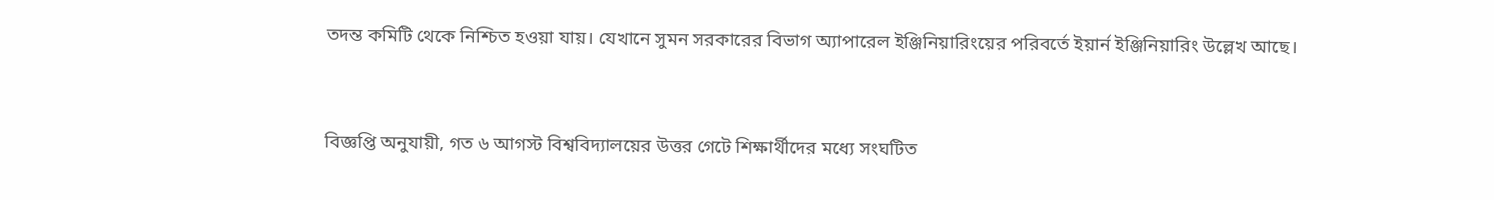তদন্ত কমিটি থেকে নিশ্চিত হওয়া যায়। যেখানে সুমন সরকারের বিভাগ অ্যাপারেল ইঞ্জিনিয়ারিংয়ের পরিবর্তে ইয়ার্ন ইঞ্জিনিয়ারিং উল্লেখ আছে।


বিজ্ঞপ্তি অনুযায়ী, গত ৬ আগস্ট বিশ্ববিদ্যালয়ের উত্তর গেটে শিক্ষার্থীদের মধ্যে সংঘটিত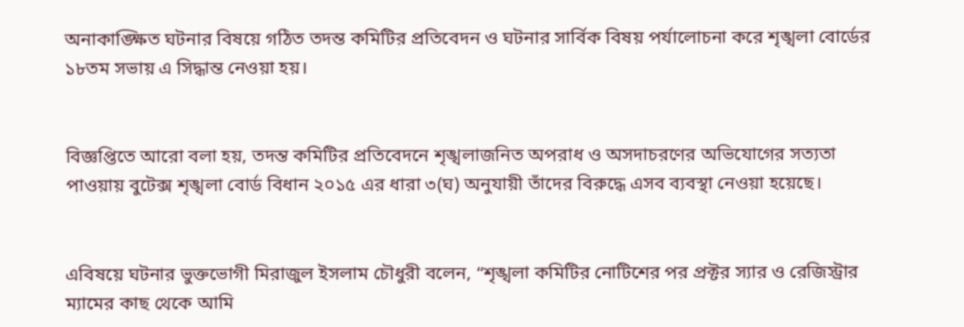অনাকাঙ্ক্ষিত ঘটনার বিষয়ে গঠিত তদন্ত কমিটির প্রতিবেদন ও ঘটনার সার্বিক বিষয় পর্যালোচনা করে শৃঙ্খলা বোর্ডের ১৮তম সভায় এ সিদ্ধান্ত নেওয়া হয়।


বিজ্ঞপ্তিতে আরো বলা হয়, তদন্ত কমিটির প্রতিবেদনে শৃঙ্খলাজনিত অপরাধ ও অসদাচরণের অভিযোগের সত্যতা পাওয়ায় বুটেক্স শৃঙ্খলা বোর্ড বিধান ২০১৫ এর ধারা ৩(ঘ) অনুযায়ী তাঁদের বিরুদ্ধে এসব ব্যবস্থা নেওয়া হয়েছে।


এবিষয়ে ঘটনার ভুক্তভোগী মিরাজুল ইসলাম চৌধুরী বলেন, “শৃঙ্খলা কমিটির নোটিশের পর প্রক্টর স্যার ও রেজিস্ট্রার ম্যামের কাছ থেকে আমি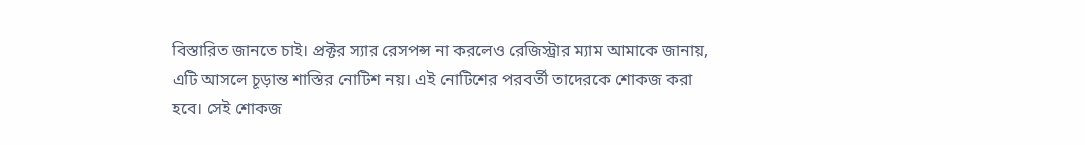বিস্তারিত জানতে চাই। প্রক্টর স্যার রেসপন্স না করলেও রেজিস্ট্রার ম্যাম আমাকে জানায়, এটি আসলে চূড়ান্ত শাস্তির নোটিশ নয়। এই নোটিশের পরবর্তী তাদেরকে শোকজ করা হবে। সেই শোকজ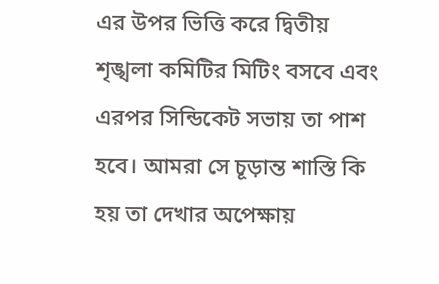এর উপর ভিত্তি করে দ্বিতীয় শৃঙ্খলা কমিটির মিটিং বসবে এবং এরপর সিন্ডিকেট সভায় তা পাশ হবে। আমরা সে চূড়ান্ত শাস্তি কি হয় তা দেখার অপেক্ষায়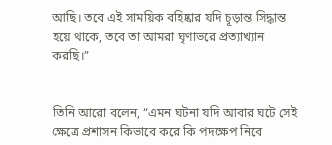আছি। তবে এই সাময়িক বহিষ্কার যদি চূড়ান্ত সিদ্ধান্ত হয়ে থাকে, তবে তা আমরা ঘৃণাভরে প্রত্যাখ্যান করছি।”


তিনি আরো বলেন, “এমন ঘটনা যদি আবার ঘটে সেই ক্ষেত্রে প্রশাসন কিভাবে করে কি পদক্ষেপ নিবে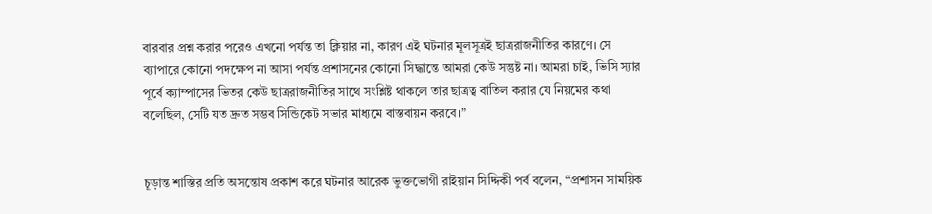বারবার প্রশ্ন করার পরেও এখনো পর্যন্ত তা ক্লিয়ার না, কারণ এই ঘটনার মূলসূত্রই ছাত্ররাজনীতির কারণে। সে ব্যাপারে কোনো পদক্ষেপ না আসা পর্যন্ত প্রশাসনের কোনো সিদ্ধান্তে আমরা কেউ সন্তুষ্ট না। আমরা চাই, ভিসি স্যার পূর্বে ক্যাম্পাসের ভিতর কেউ ছাত্ররাজনীতির সাথে সংশ্লিষ্ট থাকলে তার ছাত্রত্ব বাতিল করার যে নিয়মের কথা বলেছিল, সেটি যত দ্রুত সম্ভব সিন্ডিকেট সভার মাধ্যমে বাস্তবায়ন করবে।”


চূড়ান্ত শাস্তির প্রতি অসন্তোষ প্রকাশ করে ঘটনার আরেক ভুক্তভোগী রাইয়ান সিদ্দিকী পর্ব বলেন, “প্রশাসন সাময়িক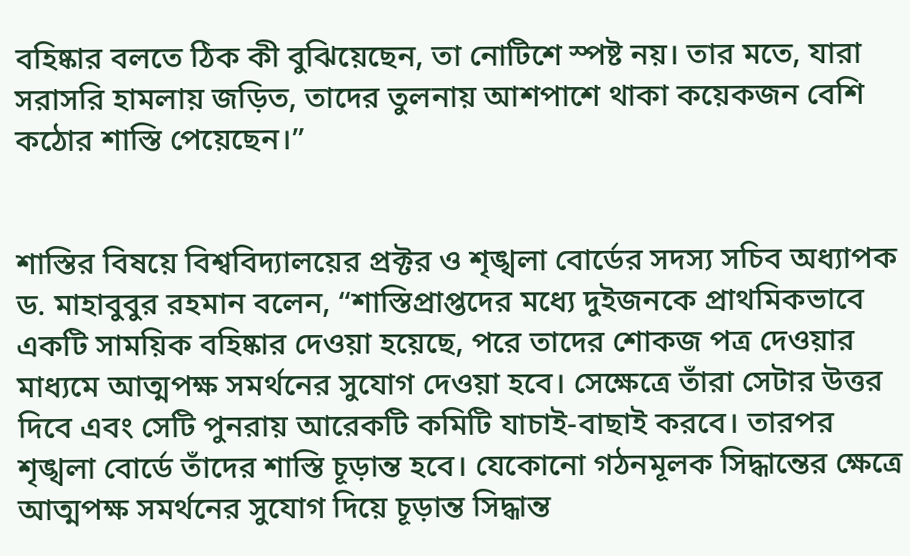বহিষ্কার বলতে ঠিক কী বুঝিয়েছেন, তা নোটিশে স্পষ্ট নয়। তার মতে, যারা সরাসরি হামলায় জড়িত, তাদের তুলনায় আশপাশে থাকা কয়েকজন বেশি কঠোর শাস্তি পেয়েছেন।”


শাস্তির বিষয়ে বিশ্ববিদ্যালয়ের প্রক্টর ও শৃঙ্খলা বোর্ডের সদস্য সচিব অধ্যাপক ড. মাহাবুবুর রহমান বলেন, “শাস্তিপ্রাপ্তদের মধ্যে দুইজনকে প্রাথমিকভাবে একটি সাময়িক বহিষ্কার দেওয়া হয়েছে, পরে তাদের শোকজ পত্র দেওয়ার মাধ্যমে আত্মপক্ষ সমর্থনের সুযোগ দেওয়া হবে। সেক্ষেত্রে তাঁরা সেটার উত্তর দিবে এবং সেটি পুনরায় আরেকটি কমিটি যাচাই-বাছাই করবে। তারপর শৃঙ্খলা বোর্ডে তাঁদের শাস্তি চূড়ান্ত হবে। যেকোনো গঠনমূলক সিদ্ধান্তের ক্ষেত্রে আত্মপক্ষ সমর্থনের সুযোগ দিয়ে চূড়ান্ত সিদ্ধান্ত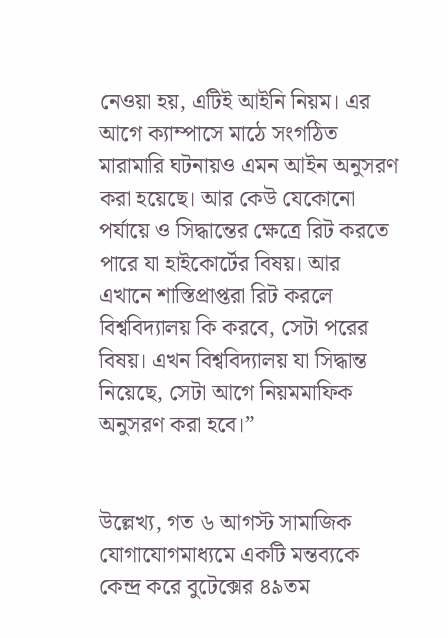নেওয়া হয়, এটিই আইনি নিয়ম। এর আগে ক্যাম্পাসে মাঠে সংগঠিত মারামারি ঘটনায়ও এমন আইন অনুসরণ করা হয়েছে। আর কেউ যেকোনো পর্যায়ে ও সিদ্ধান্তের ক্ষেত্রে রিট করতে পারে যা হাইকোর্টের বিষয়। আর এখানে শাস্তিপ্রাপ্তরা রিট করলে বিশ্ববিদ্যালয় কি করবে, সেটা পরের বিষয়। এখন বিশ্ববিদ্যালয় যা সিদ্ধান্ত নিয়েছে, সেটা আগে নিয়মমাফিক অনুসরণ করা হবে।”


উল্লেখ্য, গত ৬ আগস্ট সামাজিক যোগাযোগমাধ্যমে একটি মন্তব্যকে কেন্দ্র করে বুটেক্সের ৪৯তম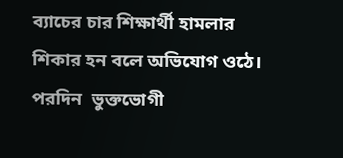ব্যাচের চার শিক্ষার্থী হামলার শিকার হন বলে অভিযোগ ওঠে। পরদিন  ভুক্তভোগী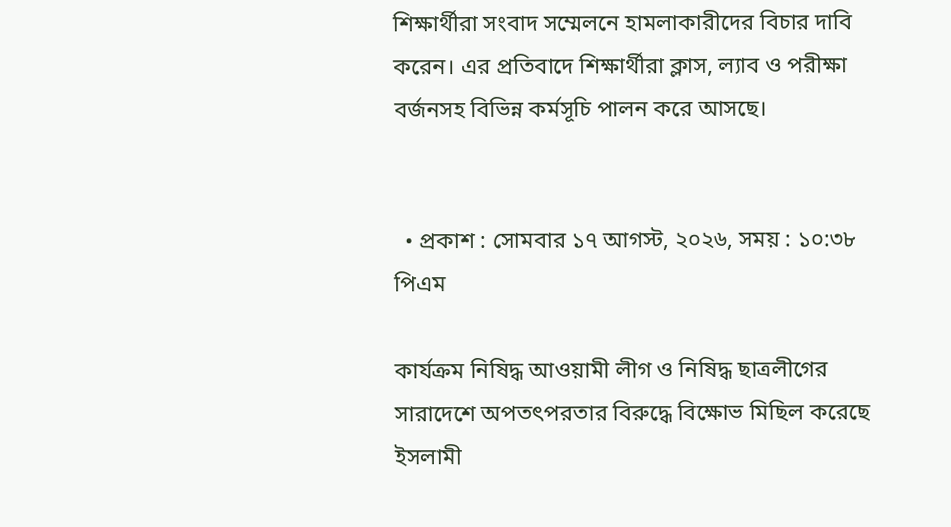শিক্ষার্থীরা সংবাদ সম্মেলনে হামলাকারীদের বিচার দাবি করেন। এর প্রতিবাদে শিক্ষার্থীরা ক্লাস, ল্যাব ও পরীক্ষা বর্জনসহ বিভিন্ন কর্মসূচি পালন করে আসছে।


  • প্রকাশ : সোমবার ১৭ আগস্ট, ২০২৬, সময় : ১০:৩৮ পিএম

কার্যক্রম নিষিদ্ধ আওয়ামী লীগ ও নিষিদ্ধ ছাত্রলীগের সারাদেশে অপতৎপরতার বিরুদ্ধে বিক্ষোভ মিছিল করেছে ইসলামী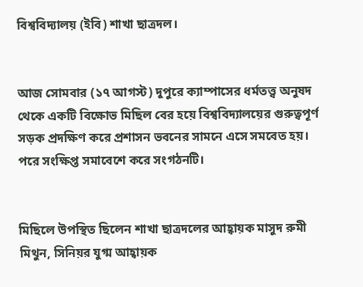বিশ্ববিদ্যালয় (ইবি) শাখা ছাত্রদল।


আজ সোমবার (১৭ আগস্ট) দুপুরে ক্যাম্পাসের ধর্মতত্ত্ব অনুষদ থেকে একটি বিক্ষোভ মিছিল বের হয়ে বিশ্ববিদ্যালয়ের গুরুত্বপূর্ণ সড়ক প্রদক্ষিণ করে প্রশাসন ভবনের সামনে এসে সমবেত হয়। পরে সংক্ষিপ্ত সমাবেশে করে সংগঠনটি।


মিছিলে উপস্থিত ছিলেন শাখা ছাত্রদলের আহ্বায়ক মাসুদ রুমী মিথুন, সিনিয়র যুগ্ম আহ্বায়ক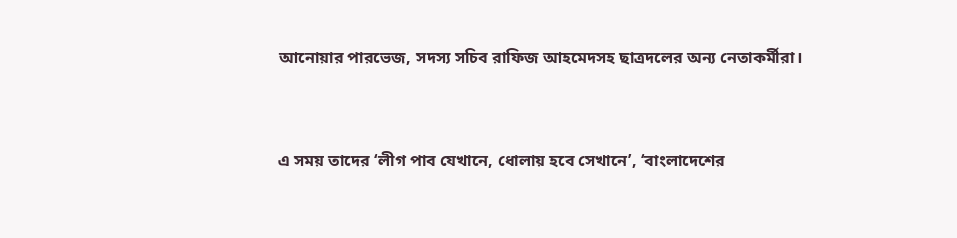আনোয়ার পারভেজ, সদস্য সচিব রাফিজ আহমেদসহ ছাত্রদলের অন্য নেতাকর্মীরা।


এ সময় তাদের ‘লীগ পাব যেখানে, ধোলায় হবে সেখানে’, ‘বাংলাদেশের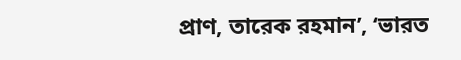প্রাণ, তারেক রহমান’, ‘ভারত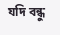যদি বন্ধু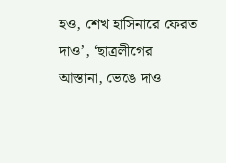হও, শেখ হাসিনারে ফেরত দাও’, ‘ছাত্রলীগের আস্তানা, ভেঙে দাও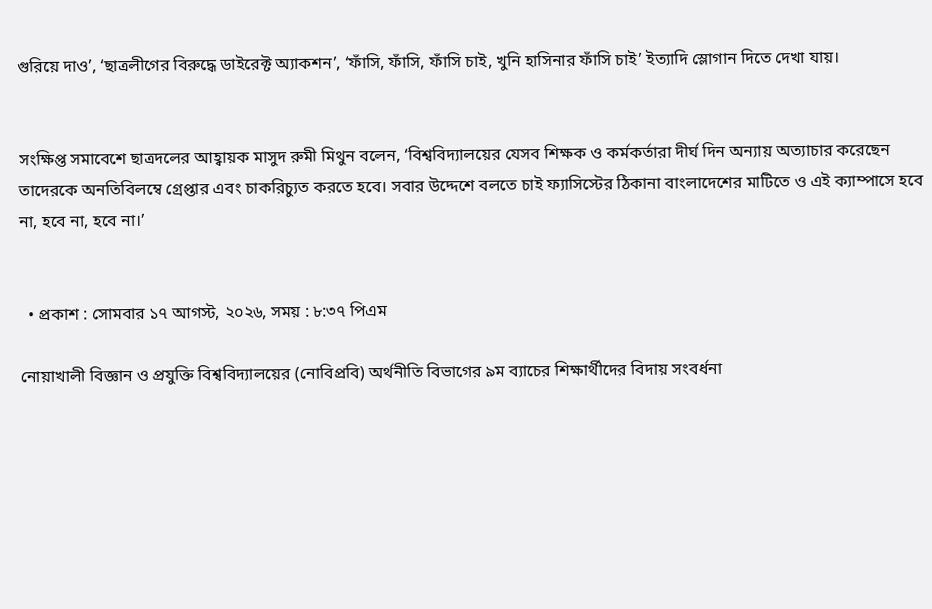গুরিয়ে দাও’, ‘ছাত্রলীগের বিরুদ্ধে ডাইরেক্ট অ্যাকশন’, ‘ফাঁসি, ফাঁসি, ফাঁসি চাই, খুনি হাসিনার ফাঁসি চাই’ ইত্যাদি স্লোগান দিতে দেখা যায়।


সংক্ষিপ্ত সমাবেশে ছাত্রদলের আহ্বায়ক মাসুদ রুমী মিথুন বলেন, ‘বিশ্ববিদ্যালয়ের যেসব শিক্ষক ও কর্মকর্তারা দীর্ঘ দিন অন্যায় অত্যাচার করেছেন তাদেরকে অনতিবিলম্বে গ্রেপ্তার এবং চাকরিচ্যুত করতে হবে। সবার উদ্দেশে বলতে চাই ফ্যাসিস্টের ঠিকানা বাংলাদেশের মাটিতে ও এই ক্যাম্পাসে হবে না, হবে না, হবে না।’


  • প্রকাশ : সোমবার ১৭ আগস্ট, ২০২৬, সময় : ৮:৩৭ পিএম

নোয়াখালী বিজ্ঞান ও প্রযুক্তি বিশ্ববিদ্যালয়ের (নোবিপ্রবি) অর্থনীতি বিভাগের ৯ম ব্যাচের শিক্ষার্থীদের বিদায় সংবর্ধনা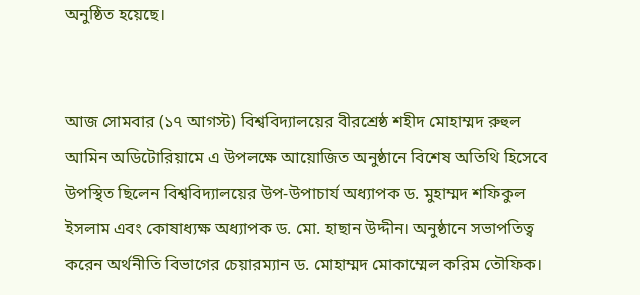অনুষ্ঠিত হয়েছে।


আজ সোমবার (১৭ আগস্ট) বিশ্ববিদ্যালয়ের বীরশ্রেষ্ঠ শহীদ মোহাম্মদ রুহুল আমিন অডিটোরিয়ামে এ উপলক্ষে আয়োজিত অনুষ্ঠানে বিশেষ অতিথি হিসেবে উপস্থিত ছিলেন বিশ্ববিদ্যালয়ের উপ-উপাচার্য অধ্যাপক ড. মুহাম্মদ শফিকুল ইসলাম এবং কোষাধ্যক্ষ অধ্যাপক ড. মো. হাছান উদ্দীন। অনুষ্ঠানে সভাপতিত্ব করেন অর্থনীতি বিভাগের চেয়ারম্যান ড. মোহাম্মদ মোকাম্মেল করিম তৌফিক।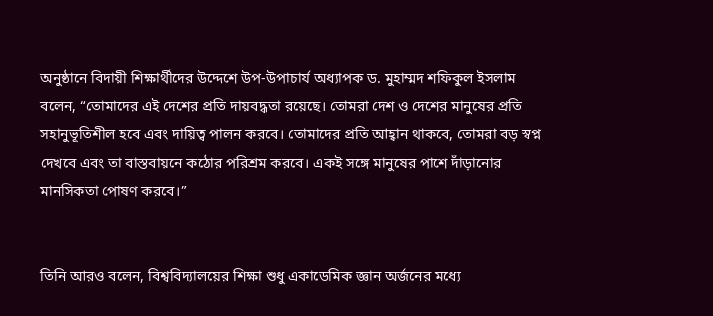অনুষ্ঠানে বিদায়ী শিক্ষার্থীদের উদ্দেশে উপ-উপাচার্য অধ্যাপক ড. মুহাম্মদ শফিকুল ইসলাম বলেন, “তোমাদের এই দেশের প্রতি দায়বদ্ধতা রয়েছে। তোমরা দেশ ও দেশের মানুষের প্রতি সহানুভূতিশীল হবে এবং দায়িত্ব পালন করবে। তোমাদের প্রতি আহ্বান থাকবে, তোমরা বড় স্বপ্ন দেখবে এবং তা বাস্তবায়নে কঠোর পরিশ্রম করবে। একই সঙ্গে মানুষের পাশে দাঁড়ানোর মানসিকতা পোষণ করবে।”


তিনি আরও বলেন, বিশ্ববিদ্যালয়ের শিক্ষা শুধু একাডেমিক জ্ঞান অর্জনের মধ্যে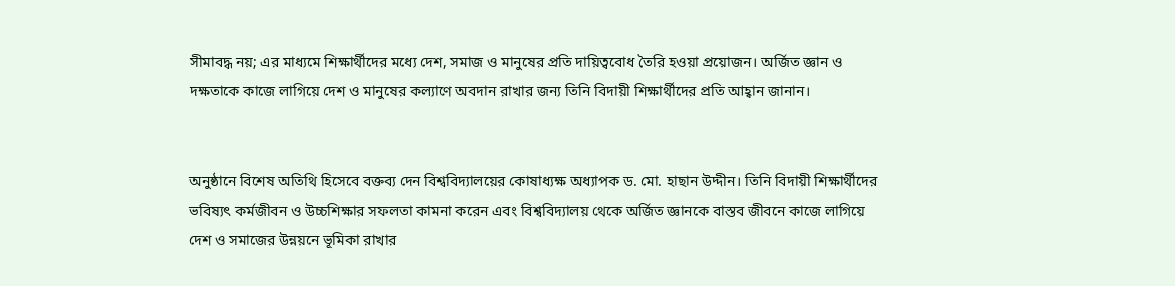সীমাবদ্ধ নয়; এর মাধ্যমে শিক্ষার্থীদের মধ্যে দেশ, সমাজ ও মানুষের প্রতি দায়িত্ববোধ তৈরি হওয়া প্রয়োজন। অর্জিত জ্ঞান ও দক্ষতাকে কাজে লাগিয়ে দেশ ও মানুষের কল্যাণে অবদান রাখার জন্য তিনি বিদায়ী শিক্ষার্থীদের প্রতি আহ্বান জানান।


অনুষ্ঠানে বিশেষ অতিথি হিসেবে বক্তব্য দেন বিশ্ববিদ্যালয়ের কোষাধ্যক্ষ অধ্যাপক ড. মো. হাছান উদ্দীন। তিনি বিদায়ী শিক্ষার্থীদের ভবিষ্যৎ কর্মজীবন ও উচ্চশিক্ষার সফলতা কামনা করেন এবং বিশ্ববিদ্যালয় থেকে অর্জিত জ্ঞানকে বাস্তব জীবনে কাজে লাগিয়ে দেশ ও সমাজের উন্নয়নে ভূমিকা রাখার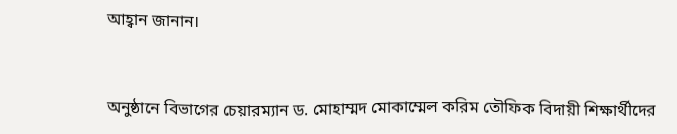আহ্বান জানান।


অনুষ্ঠানে বিভাগের চেয়ারম্যান ড. মোহাম্মদ মোকাম্মেল করিম তৌফিক বিদায়ী শিক্ষার্থীদের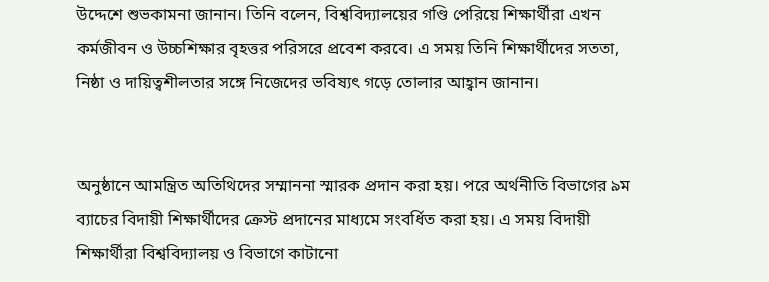উদ্দেশে শুভকামনা জানান। তিনি বলেন, বিশ্ববিদ্যালয়ের গণ্ডি পেরিয়ে শিক্ষার্থীরা এখন কর্মজীবন ও উচ্চশিক্ষার বৃহত্তর পরিসরে প্রবেশ করবে। এ সময় তিনি শিক্ষার্থীদের সততা, নিষ্ঠা ও দায়িত্বশীলতার সঙ্গে নিজেদের ভবিষ্যৎ গড়ে তোলার আহ্বান জানান।


অনুষ্ঠানে আমন্ত্রিত অতিথিদের সম্মাননা স্মারক প্রদান করা হয়। পরে অর্থনীতি বিভাগের ৯ম ব্যাচের বিদায়ী শিক্ষার্থীদের ক্রেস্ট প্রদানের মাধ্যমে সংবর্ধিত করা হয়। এ সময় বিদায়ী শিক্ষার্থীরা বিশ্ববিদ্যালয় ও বিভাগে কাটানো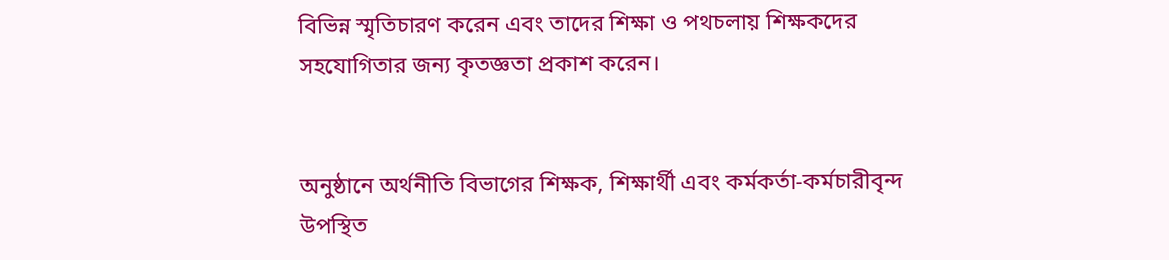বিভিন্ন স্মৃতিচারণ করেন এবং তাদের শিক্ষা ও পথচলায় শিক্ষকদের সহযোগিতার জন্য কৃতজ্ঞতা প্রকাশ করেন।


অনুষ্ঠানে অর্থনীতি বিভাগের শিক্ষক, শিক্ষার্থী এবং কর্মকর্তা-কর্মচারীবৃন্দ উপস্থিত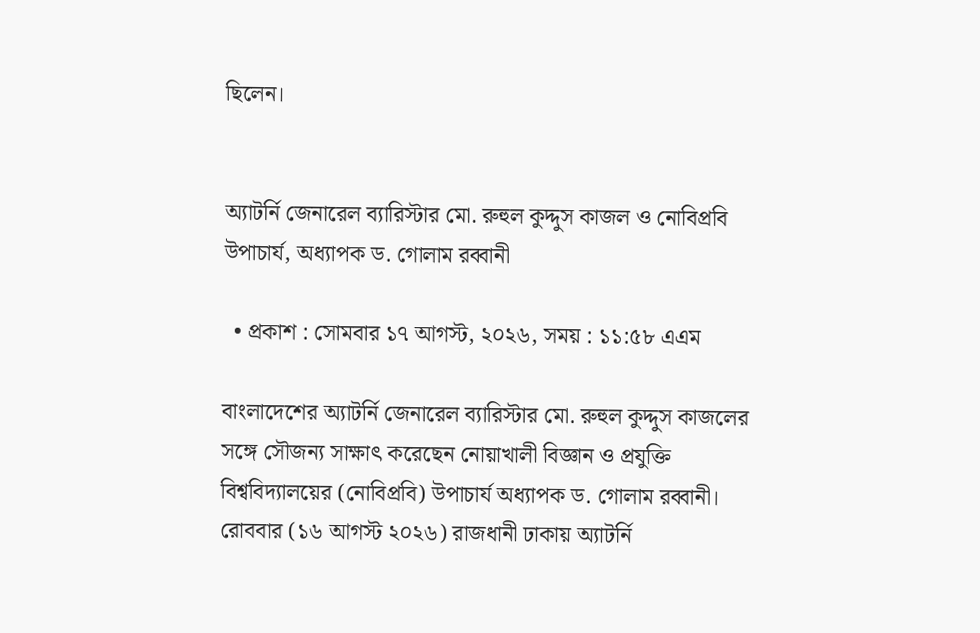ছিলেন।


অ্যাটর্নি জেনারেল ব্যারিস্টার মো. রুহুল কুদ্দুস কাজল ও নোবিপ্রবি উপাচার্য, অধ্যাপক ড. গোলাম রব্বানী

  • প্রকাশ : সোমবার ১৭ আগস্ট, ২০২৬, সময় : ১১:৫৮ এএম

বাংলাদেশের অ্যাটর্নি জেনারেল ব্যারিস্টার মো. রুহুল কুদ্দুস কাজলের সঙ্গে সৌজন্য সাক্ষাৎ করেছেন নোয়াখালী বিজ্ঞান ও প্রযুক্তি বিশ্ববিদ্যালয়ের (নোবিপ্রবি) উপাচার্য অধ্যাপক ড. গোলাম রব্বানী। রোববার (১৬ আগস্ট ২০২৬) রাজধানী ঢাকায় অ্যাটর্নি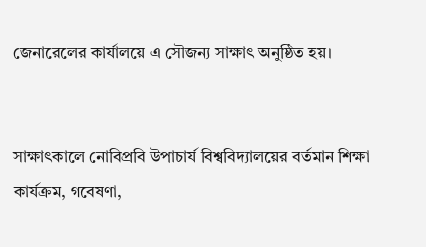জেনারেলের কার্যালয়ে এ সৌজন্য সাক্ষাৎ অনুষ্ঠিত হয়।


সাক্ষাৎকালে নোবিপ্রবি উপাচার্য বিশ্ববিদ্যালয়ের বর্তমান শিক্ষা কার্যক্রম, গবেষণা,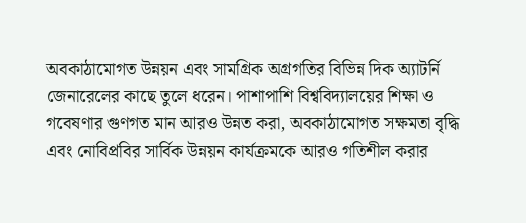অবকাঠামোগত উন্নয়ন এবং সামগ্রিক অগ্রগতির বিভিন্ন দিক অ্যাটর্নি জেনারেলের কাছে তুলে ধরেন। পাশাপাশি বিশ্ববিদ্যালয়ের শিক্ষা ও গবেষণার গুণগত মান আরও উন্নত করা, অবকাঠামোগত সক্ষমতা বৃদ্ধি এবং নোবিপ্রবির সার্বিক উন্নয়ন কার্যক্রমকে আরও গতিশীল করার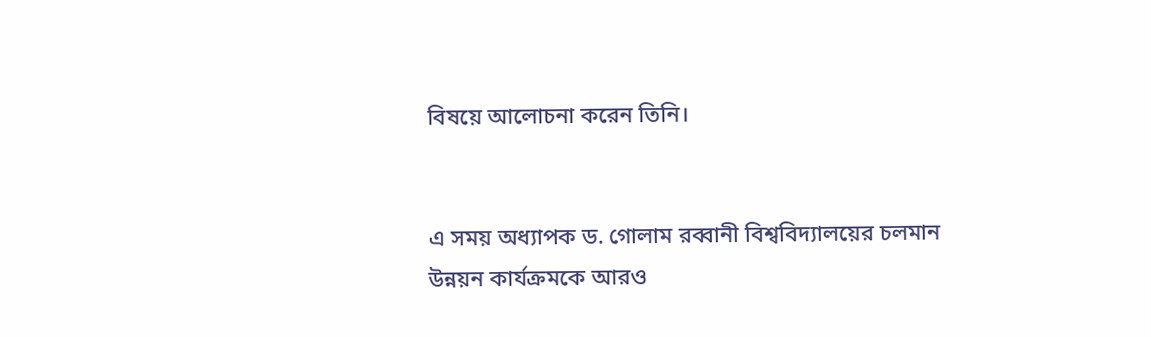বিষয়ে আলোচনা করেন তিনি।


এ সময় অধ্যাপক ড. গোলাম রব্বানী বিশ্ববিদ্যালয়ের চলমান উন্নয়ন কার্যক্রমকে আরও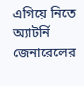এগিয়ে নিতে অ্যাটর্নি জেনারেলের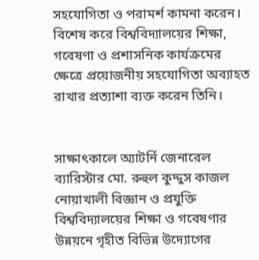সহযোগিতা ও পরামর্শ কামনা করেন। বিশেষ করে বিশ্ববিদ্যালয়ের শিক্ষা, গবেষণা ও প্রশাসনিক কার্যক্রমের ক্ষেত্রে প্রয়োজনীয় সহযোগিতা অব্যাহত রাখার প্রত্যাশা ব্যক্ত করেন তিনি।


সাক্ষাৎকালে অ্যাটর্নি জেনারেল ব্যারিস্টার মো. রুহুল কুদ্দুস কাজল নোয়াখালী বিজ্ঞান ও প্রযুক্তি বিশ্ববিদ্যালয়ের শিক্ষা ও গবেষণার উন্নয়নে গৃহীত বিভিন্ন উদ্যোগের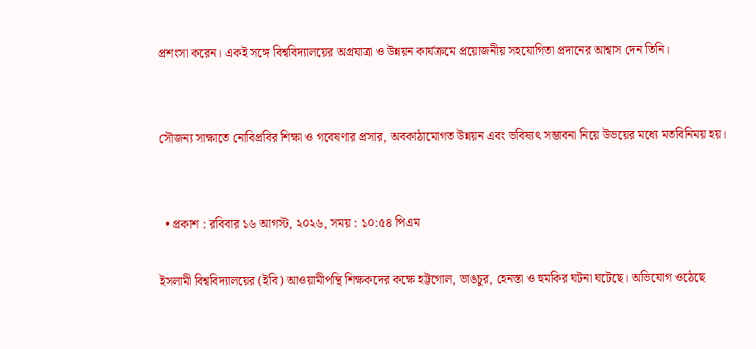প্রশংসা করেন। একই সঙ্গে বিশ্ববিদ্যালয়ের অগ্রযাত্রা ও উন্নয়ন কার্যক্রমে প্রয়োজনীয় সহযোগিতা প্রদানের আশ্বাস দেন তিনি।


সৌজন্য সাক্ষাতে নোবিপ্রবির শিক্ষা ও গবেষণার প্রসার, অবকাঠামোগত উন্নয়ন এবং ভবিষ্যৎ সম্ভাবনা নিয়ে উভয়ের মধ্যে মতবিনিময় হয়।


  • প্রকাশ : রবিবার ১৬ আগস্ট, ২০২৬, সময় : ১০:৫৪ পিএম

ইসলামী বিশ্ববিদ্যালয়ের (ইবি) আওয়ামীপন্থি শিক্ষকদের কক্ষে হট্টগোল, ভাঙচুর, হেনস্তা ও হুমকির ঘটনা ঘটেছে। অভিযোগ ওঠেছে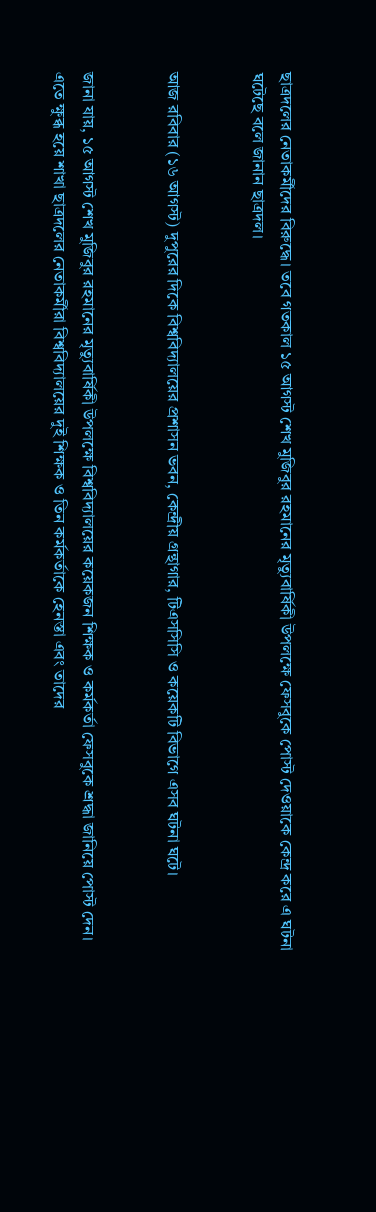ছাত্রদলের নেতাকর্মীদের বিরুদ্ধে। তবে গতকাল ১৫ আগস্ট শেখ মুজিবুর রহমানের মৃত্যুবার্ষিকী উপলক্ষে ফেসবুকে পোস্ট দেওয়াকে কেন্দ্র করে এ ঘটনা ঘটেছে বলে জানান ছাত্রদল।


আজ রবিবার (১৬ আগস্ট) দুপুরের দিকে বিশ্ববিদ্যালয়ের প্রশাসন ভবন, কেন্দ্রীয় গ্রন্থাগার, টিএসসিসি ও কয়েকটি বিভাগে এসব ঘটনা ঘটে।


জানা যায়, ১৫ আগস্ট শেখ মুজিবুর রহমানের মৃত্যুবার্ষিকী উপলক্ষে বিশ্ববিদ্যালয়ের কয়েকজন শিক্ষক ও কর্মকর্তা ফেসবুকে শ্রদ্ধা জানিয়ে পোস্ট দেন। এতে ক্ষুব্ধ হয়ে শাখা ছাত্রদলের নেতাকর্মীরা বিশ্ববিদ্যালয়ের দুই শিক্ষক ও তিন কর্মকর্তাকে হেনস্তা এবং তাদের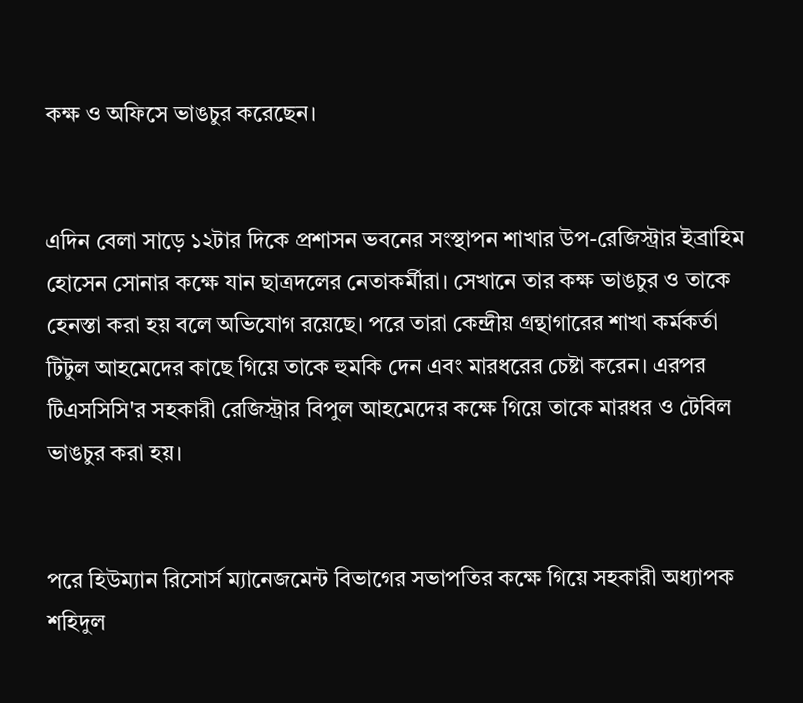কক্ষ ও অফিসে ভাঙচুর করেছেন।


এদিন বেলা সাড়ে ১২টার দিকে প্রশাসন ভবনের সংস্থাপন শাখার উপ-রেজিস্ট্রার ইব্রাহিম হোসেন সোনার কক্ষে যান ছাত্রদলের নেতাকর্মীরা। সেখানে তার কক্ষ ভাঙচুর ও তাকে হেনস্তা করা হয় বলে অভিযোগ রয়েছে। পরে তারা কেন্দ্রীয় গ্রন্থাগারের শাখা কর্মকর্তা টিটুল আহমেদের কাছে গিয়ে তাকে হুমকি দেন এবং মারধরের চেষ্টা করেন। এরপর টিএসসিসি'র সহকারী রেজিস্ট্রার বিপুল আহমেদের কক্ষে গিয়ে তাকে মারধর ও টেবিল ভাঙচুর করা হয়।


পরে হিউম্যান রিসোর্স ম্যানেজমেন্ট বিভাগের সভাপতির কক্ষে গিয়ে সহকারী অধ্যাপক শহিদুল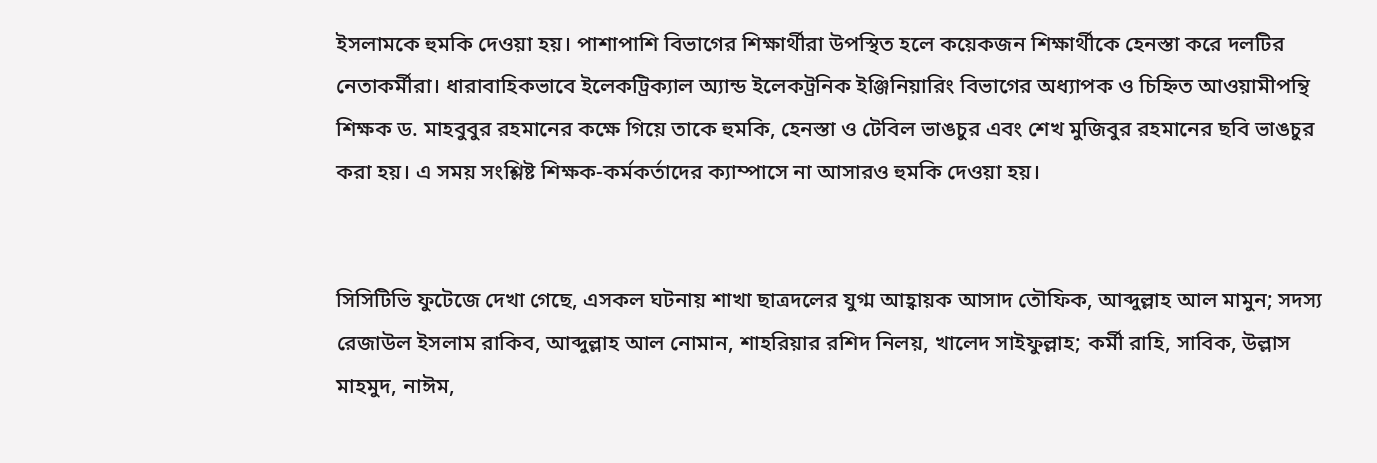ইসলামকে হুমকি দেওয়া হয়। পাশাপাশি বিভাগের শিক্ষার্থীরা উপস্থিত হলে কয়েকজন শিক্ষার্থীকে হেনস্তা করে দলটির নেতাকর্মীরা। ধারাবাহিকভাবে ইলেকট্রিক্যাল অ্যান্ড ইলেকট্রনিক ইঞ্জিনিয়ারিং বিভাগের অধ্যাপক ও চিহ্নিত আওয়ামীপন্থি শিক্ষক ড. মাহবুবুর রহমানের কক্ষে গিয়ে তাকে হুমকি, হেনস্তা ও টেবিল ভাঙচুর এবং শেখ মুজিবুর রহমানের ছবি ভাঙচুর করা হয়। এ সময় সংশ্লিষ্ট শিক্ষক-কর্মকর্তাদের ক্যাম্পাসে না আসারও হুমকি দেওয়া হয়।


সিসিটিভি ফুটেজে দেখা গেছে, এসকল ঘটনায় শাখা ছাত্রদলের যুগ্ম আহ্বায়ক আসাদ তৌফিক, আব্দুল্লাহ আল মামুন; সদস্য রেজাউল ইসলাম রাকিব, আব্দুল্লাহ আল নোমান, শাহরিয়ার রশিদ নিলয়, খালেদ সাইফুল্লাহ; কর্মী রাহি, সাবিক, উল্লাস মাহমুদ, নাঈম,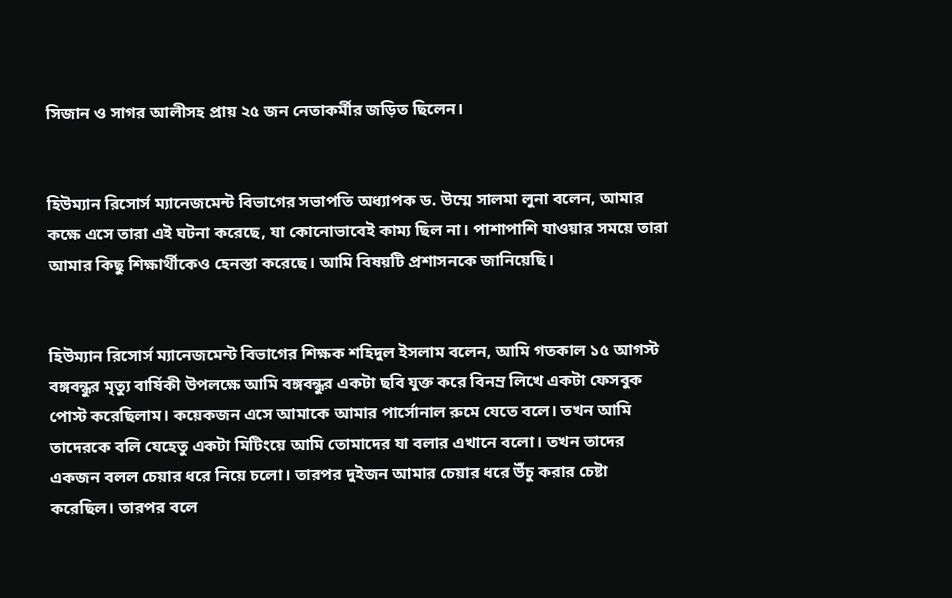সিজান ও সাগর আলীসহ প্রায় ২৫ জন নেতাকর্মীর জড়িত ছিলেন।


হিউম্যান রিসোর্স ম্যানেজমেন্ট বিভাগের সভাপতি অধ্যাপক ড. উম্মে সালমা লুনা বলেন, আমার কক্ষে এসে তারা এই ঘটনা করেছে, যা কোনোভাবেই কাম্য ছিল না। পাশাপাশি যাওয়ার সময়ে তারা আমার কিছু শিক্ষার্থীকেও হেনস্তা করেছে। আমি বিষয়টি প্রশাসনকে জানিয়েছি।


হিউম্যান রিসোর্স ম্যানেজমেন্ট বিভাগের শিক্ষক শহিদুল ইসলাম বলেন, আমি গতকাল ১৫ আগস্ট বঙ্গবন্ধুর মৃত্যু বার্ষিকী উপলক্ষে আমি বঙ্গবন্ধুর একটা ছবি যুক্ত করে বিনম্র লিখে একটা ফেসবুক পোস্ট করেছিলাম। কয়েকজন এসে আমাকে আমার পার্সোনাল রুমে যেতে বলে। তখন আমি তাদেরকে বলি যেহেতু একটা মিটিংয়ে আমি তোমাদের যা বলার এখানে বলো। তখন তাদের একজন বলল চেয়ার ধরে নিয়ে চলো। তারপর দুইজন আমার চেয়ার ধরে উঁচু করার চেষ্টা করেছিল। তারপর বলে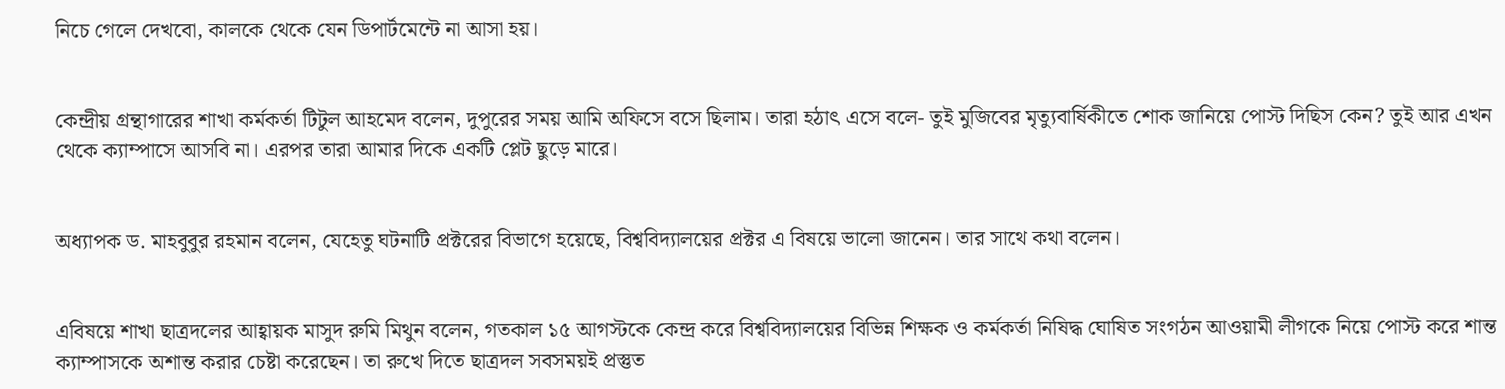নিচে গেলে দেখবো, কালকে থেকে যেন ডিপার্টমেন্টে না আসা হয়।


কেন্দ্রীয় গ্রন্থাগারের শাখা কর্মকর্তা টিটুল আহমেদ বলেন, দুপুরের সময় আমি অফিসে বসে ছিলাম। তারা হঠাৎ এসে বলে- তুই মুজিবের মৃত্যুবার্ষিকীতে শোক জানিয়ে পোস্ট দিছিস কেন? তুই আর এখন থেকে ক্যাম্পাসে আসবি না। এরপর তারা আমার দিকে একটি প্লেট ছুড়ে মারে।


অধ্যাপক ড. মাহবুবুর রহমান বলেন, যেহেতু ঘটনাটি প্রক্টরের বিভাগে হয়েছে, বিশ্ববিদ্যালয়ের প্রক্টর এ বিষয়ে ভালো জানেন। তার সাথে কথা বলেন।


এবিষয়ে শাখা ছাত্রদলের আহ্বায়ক মাসুদ রুমি মিথুন বলেন, গতকাল ১৫ আগস্টকে কেন্দ্র করে বিশ্ববিদ্যালয়ের বিভিন্ন শিক্ষক ও কর্মকর্তা নিষিদ্ধ ঘোষিত সংগঠন আওয়ামী লীগকে নিয়ে পোস্ট করে শান্ত ক্যাম্পাসকে অশান্ত করার চেষ্টা করেছেন। তা রুখে দিতে ছাত্রদল সবসময়ই প্রস্তুত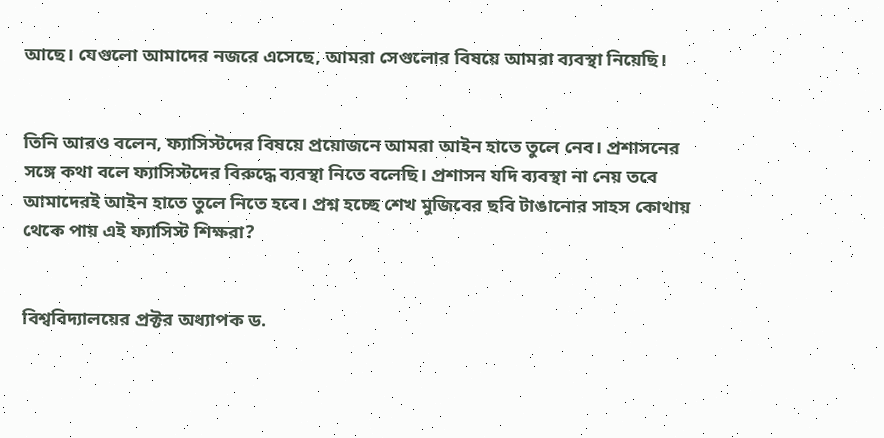আছে। যেগুলো আমাদের নজরে এসেছে, আমরা সেগুলোর বিষয়ে আমরা ব্যবস্থা নিয়েছি।


তিনি আরও বলেন, ফ্যাসিস্টদের বিষয়ে প্রয়োজনে আমরা আইন হাতে তুলে নেব। প্রশাসনের সঙ্গে কথা বলে ফ্যাসিস্টদের বিরুদ্ধে ব্যবস্থা নিতে বলেছি। প্রশাসন যদি ব্যবস্থা না নেয় তবে আমাদেরই আইন হাতে তুলে নিতে হবে। প্রশ্ন হচ্ছে শেখ মুজিবের ছবি টাঙানোর সাহস কোথায় থেকে পায় এই ফ্যাসিস্ট শিক্ষরা?


বিশ্ববিদ্যালয়ের প্রক্টর অধ্যাপক ড.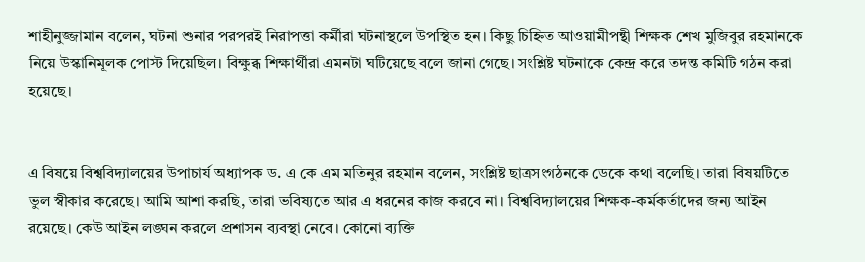শাহীনুজ্জামান বলেন, ঘটনা শুনার পরপরই নিরাপত্তা কর্মীরা ঘটনাস্থলে উপস্থিত হন। কিছু চিহ্নিত আওয়ামীপন্থী শিক্ষক শেখ মুজিবুর রহমানকে নিয়ে উস্কানিমূলক পোস্ট দিয়েছিল। বিক্ষুব্ধ শিক্ষার্থীরা এমনটা ঘটিয়েছে বলে জানা গেছে। সংশ্লিষ্ট ঘটনাকে কেন্দ্র করে তদন্ত কমিটি গঠন করা হয়েছে।


এ বিষয়ে বিশ্ববিদ্যালয়ের উপাচার্য অধ্যাপক ড. এ কে এম মতিনুর রহমান বলেন, সংশ্লিষ্ট ছাত্রসংগঠনকে ডেকে কথা বলেছি। তারা বিষয়টিতে ভুল স্বীকার করেছে। আমি আশা করছি, তারা ভবিষ্যতে আর এ ধরনের কাজ করবে না। বিশ্ববিদ্যালয়ের শিক্ষক-কর্মকর্তাদের জন্য আইন রয়েছে। কেউ আইন লঙ্ঘন করলে প্রশাসন ব্যবস্থা নেবে। কোনো ব্যক্তি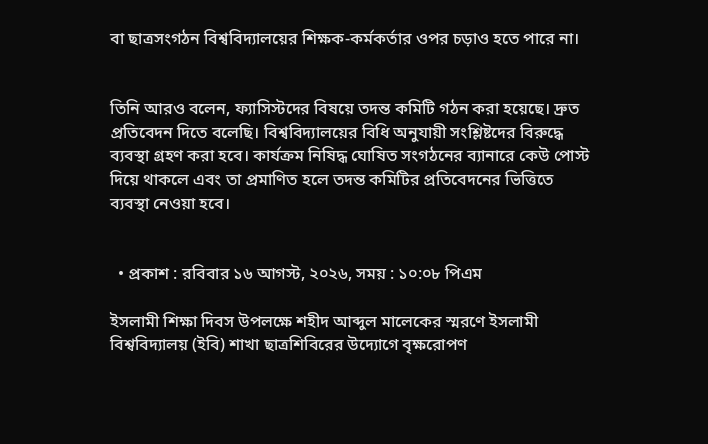বা ছাত্রসংগঠন বিশ্ববিদ্যালয়ের শিক্ষক-কর্মকর্তার ওপর চড়াও হতে পারে না।


তিনি আরও বলেন, ফ্যাসিস্টদের বিষয়ে তদন্ত কমিটি গঠন করা হয়েছে। দ্রুত প্রতিবেদন দিতে বলেছি। বিশ্ববিদ্যালয়ের বিধি অনুযায়ী সংশ্লিষ্টদের বিরুদ্ধে ব্যবস্থা গ্রহণ করা হবে। কার্যক্রম নিষিদ্ধ ঘোষিত সংগঠনের ব্যানারে কেউ পোস্ট দিয়ে থাকলে এবং তা প্রমাণিত হলে তদন্ত কমিটির প্রতিবেদনের ভিত্তিতে ব্যবস্থা নেওয়া হবে।


  • প্রকাশ : রবিবার ১৬ আগস্ট, ২০২৬, সময় : ১০:০৮ পিএম

ইসলামী শিক্ষা দিবস উপলক্ষে শহীদ আব্দুল মালেকের স্মরণে ইসলামী বিশ্ববিদ্যালয় (ইবি) শাখা ছাত্রশিবিরের উদ্যোগে বৃক্ষরোপণ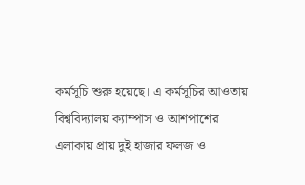কর্মসূচি শুরু হয়েছে। এ কর্মসূচির আওতায় বিশ্ববিদ্যালয় ক্যাম্পাস ও আশপাশের এলাকায় প্রায় দুই হাজার ফলজ ও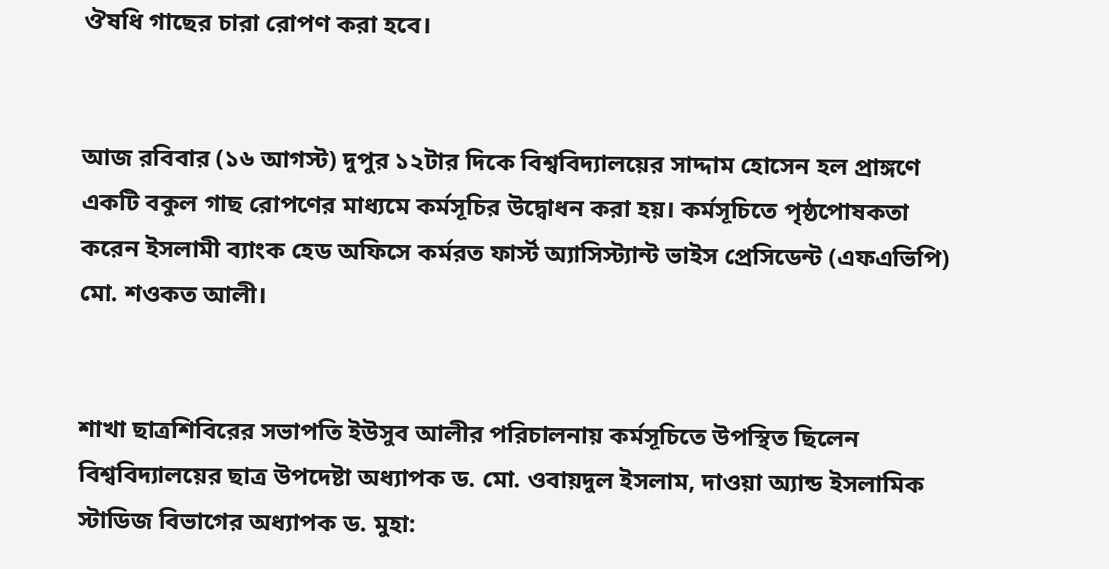ঔষধি গাছের চারা রোপণ করা হবে।


আজ রবিবার (১৬ আগস্ট) দুপুর ১২টার দিকে বিশ্ববিদ্যালয়ের সাদ্দাম হোসেন হল প্রাঙ্গণে একটি বকুল গাছ রোপণের মাধ্যমে কর্মসূচির উদ্বোধন করা হয়। কর্মসূচিতে পৃষ্ঠপোষকতা করেন ইসলামী ব্যাংক হেড অফিসে কর্মরত ফার্স্ট অ্যাসিস্ট্যান্ট ভাইস প্রেসিডেন্ট (এফএভিপি) মো. শওকত আলী।


শাখা ছাত্রশিবিরের সভাপতি ইউসুব আলীর পরিচালনায় কর্মসূচিতে উপস্থিত ছিলেন বিশ্ববিদ্যালয়ের ছাত্র উপদেষ্টা অধ্যাপক ড. মো. ওবায়দুল ইসলাম, দাওয়া অ্যান্ড ইসলামিক স্টাডিজ বিভাগের অধ্যাপক ড. মুহা: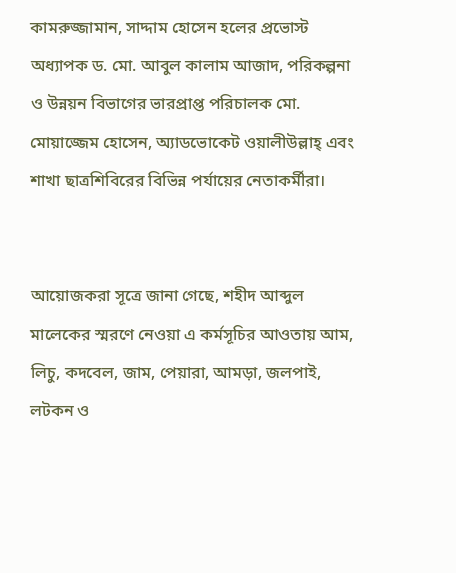কামরুজ্জামান, সাদ্দাম হোসেন হলের প্রভোস্ট অধ্যাপক ড. মো. আবুল কালাম আজাদ, পরিকল্পনা ও উন্নয়ন বিভাগের ভারপ্রাপ্ত পরিচালক মো. মোয়াজ্জেম হোসেন, অ্যাডভোকেট ওয়ালীউল্লাহ্ এবং শাখা ছাত্রশিবিরের বিভিন্ন পর্যায়ের নেতাকর্মীরা।


আয়োজকরা সূত্রে জানা গেছে, শহীদ আব্দুল মালেকের স্মরণে নেওয়া এ কর্মসূচির আওতায় আম, লিচু, কদবেল, জাম, পেয়ারা, আমড়া, জলপাই, লটকন ও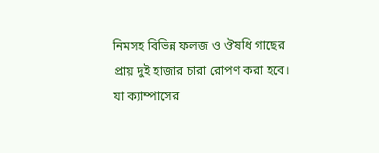নিমসহ বিভিন্ন ফলজ ও ঔষধি গাছের প্রায় দুই হাজার চারা রোপণ করা হবে। যা ক্যাম্পাসের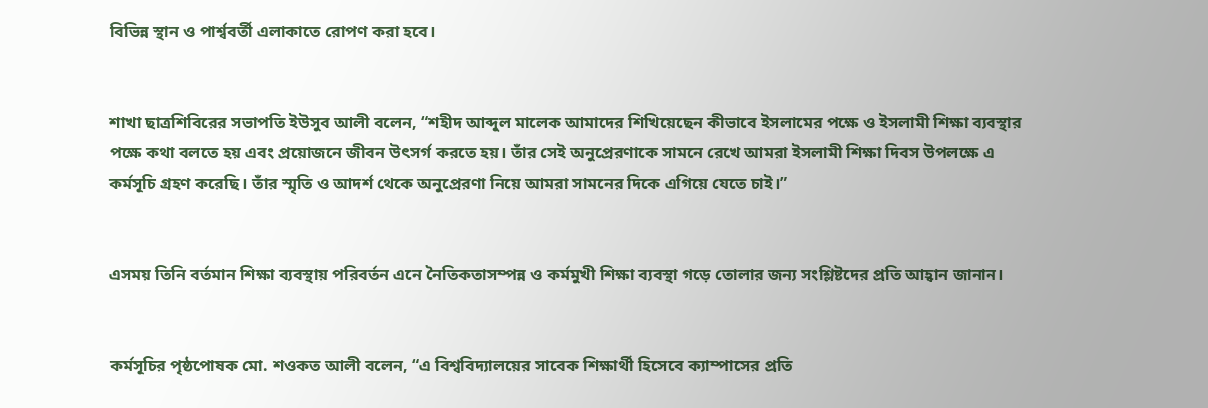বিভিন্ন স্থান ও পার্শ্ববর্তী এলাকাতে রোপণ করা হবে।


শাখা ছাত্রশিবিরের সভাপতি ইউসুব আলী বলেন, “শহীদ আব্দুল মালেক আমাদের শিখিয়েছেন কীভাবে ইসলামের পক্ষে ও ইসলামী শিক্ষা ব্যবস্থার পক্ষে কথা বলতে হয় এবং প্রয়োজনে জীবন উৎসর্গ করতে হয়। তাঁর সেই অনুপ্রেরণাকে সামনে রেখে আমরা ইসলামী শিক্ষা দিবস উপলক্ষে এ কর্মসূচি গ্রহণ করেছি। তাঁর স্মৃতি ও আদর্শ থেকে অনুপ্রেরণা নিয়ে আমরা সামনের দিকে এগিয়ে যেতে চাই।”


এসময় তিনি বর্তমান শিক্ষা ব্যবস্থায় পরিবর্তন এনে নৈতিকতাসম্পন্ন ও কর্মমুখী শিক্ষা ব্যবস্থা গড়ে তোলার জন্য সংশ্লিষ্টদের প্রতি আহ্বান জানান।


কর্মসূচির পৃষ্ঠপোষক মো. শওকত আলী বলেন, “এ বিশ্ববিদ্যালয়ের সাবেক শিক্ষার্থী হিসেবে ক্যাম্পাসের প্রতি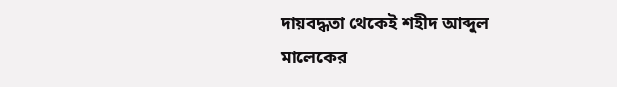দায়বদ্ধতা থেকেই শহীদ আব্দুল মালেকের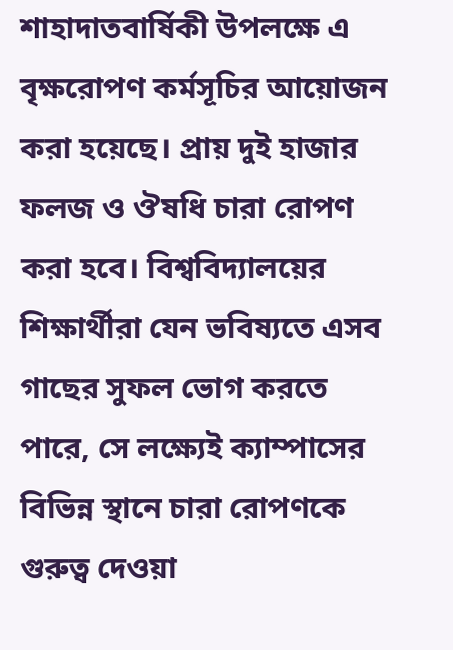শাহাদাতবার্ষিকী উপলক্ষে এ বৃক্ষরোপণ কর্মসূচির আয়োজন করা হয়েছে। প্রায় দুই হাজার ফলজ ও ঔষধি চারা রোপণ করা হবে। বিশ্ববিদ্যালয়ের শিক্ষার্থীরা যেন ভবিষ্যতে এসব গাছের সুফল ভোগ করতে পারে, সে লক্ষ্যেই ক্যাম্পাসের বিভিন্ন স্থানে চারা রোপণকে গুরুত্ব দেওয়া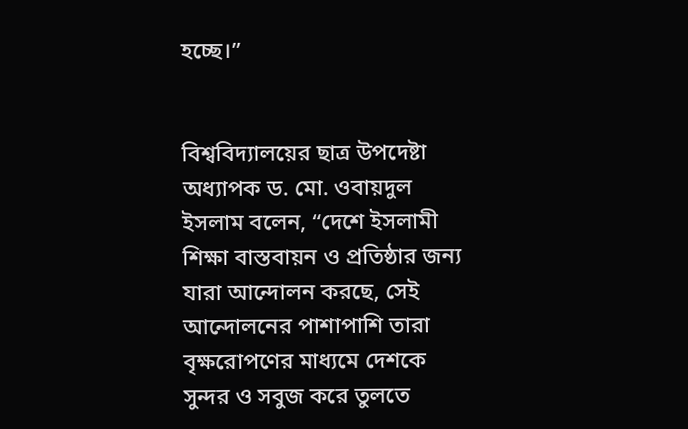হচ্ছে।”


বিশ্ববিদ্যালয়ের ছাত্র উপদেষ্টা অধ্যাপক ড. মো. ওবায়দুল ইসলাম বলেন, “দেশে ইসলামী শিক্ষা বাস্তবায়ন ও প্রতিষ্ঠার জন্য যারা আন্দোলন করছে, সেই আন্দোলনের পাশাপাশি তারা বৃক্ষরোপণের মাধ্যমে দেশকে সুন্দর ও সবুজ করে তুলতে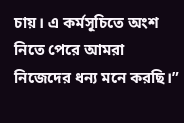চায়। এ কর্মসূচিতে অংশ নিতে পেরে আমরা নিজেদের ধন্য মনে করছি।”